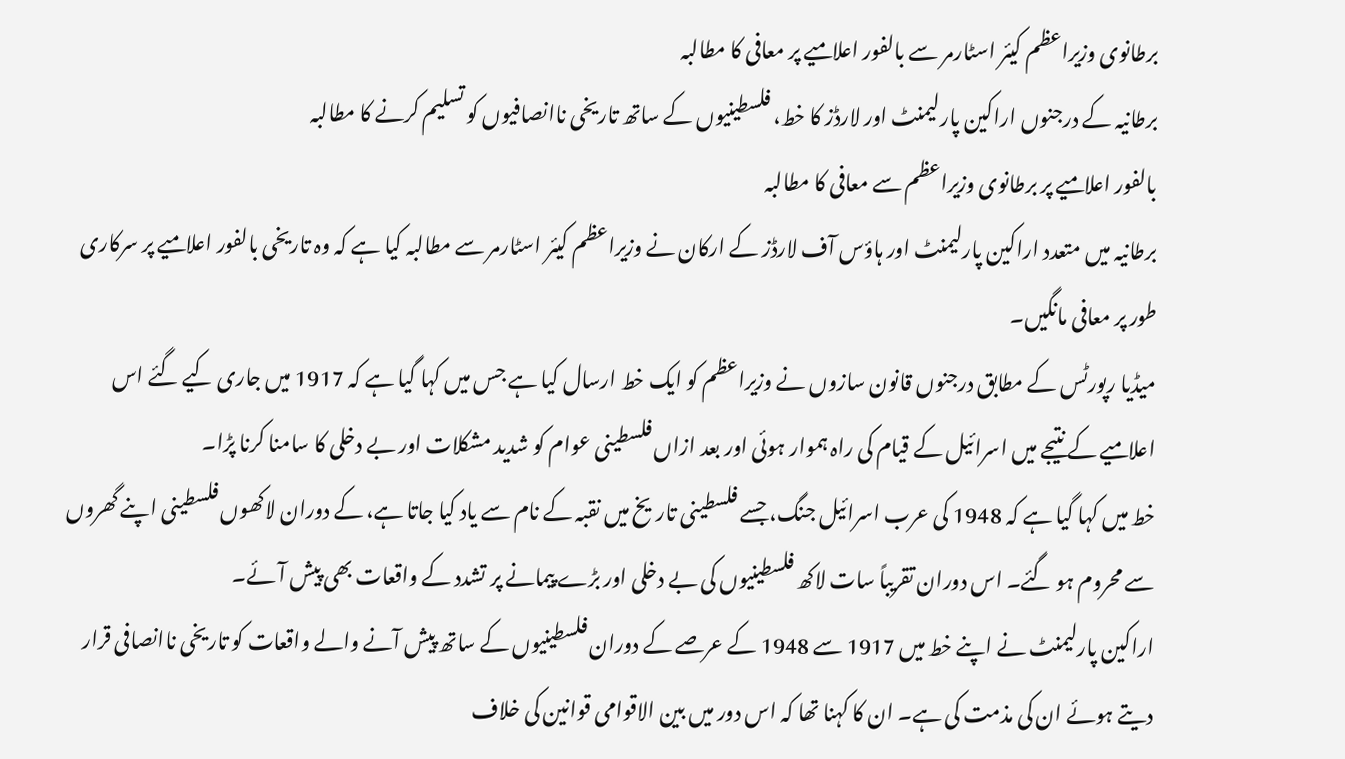برطانوی وزیراعظم کیئر اسٹارمر سے بالفور اعلامیے پر معافی کا مطالبہ
برطانیہ کے درجنوں اراکین پارلیمنٹ اور لارڈز کا خط، فلسطینیوں کے ساتھ تاریخی ناانصافیوں کو تسلیم کرنے کا مطالبہ
بالفور اعلامیے پر برطانوی وزیراعظم سے معافی کا مطالبہ
برطانیہ میں متعدد اراکین پارلیمنٹ اور ہاؤس آف لارڈز کے ارکان نے وزیراعظم کیئر اسٹارمر سے مطالبہ کیا ہے کہ وہ تاریخی بالفور اعلامیے پر سرکاری طور پر معافی مانگیں۔
میڈیا رپورٹس کے مطابق درجنوں قانون سازوں نے وزیراعظم کو ایک خط ارسال کیا ہے جس میں کہا گیا ہے کہ 1917 میں جاری کیے گئے اس اعلامیے کے نتیجے میں اسرائیل کے قیام کی راہ ہموار ہوئی اور بعد ازاں فلسطینی عوام کو شدید مشکلات اور بے دخلی کا سامنا کرنا پڑا۔
خط میں کہا گیا ہے کہ 1948 کی عرب اسرائیل جنگ، جسے فلسطینی تاریخ میں نقبہ کے نام سے یاد کیا جاتا ہے، کے دوران لاکھوں فلسطینی اپنے گھروں سے محروم ہو گئے۔ اس دوران تقریباً سات لاکھ فلسطینیوں کی بے دخلی اور بڑے پیمانے پر تشدد کے واقعات بھی پیش آئے۔
اراکین پارلیمنٹ نے اپنے خط میں 1917 سے 1948 کے عرصے کے دوران فلسطینیوں کے ساتھ پیش آنے والے واقعات کو تاریخی ناانصافی قرار دیتے ہوئے ان کی مذمت کی ہے۔ ان کا کہنا تھا کہ اس دور میں بین الاقوامی قوانین کی خلاف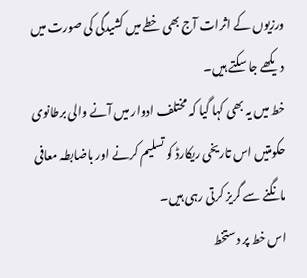ورزیوں کے اثرات آج بھی خطے میں کشیدگی کی صورت میں دیکھے جا سکتے ہیں۔
خط میں یہ بھی کہا گیا کہ مختلف ادوار میں آنے والی برطانوی حکومتیں اس تاریخی ریکارڈ کو تسلیم کرنے اور باضابطہ معافی مانگنے سے گریز کرتی رہی ہیں۔
اس خط پر دستخط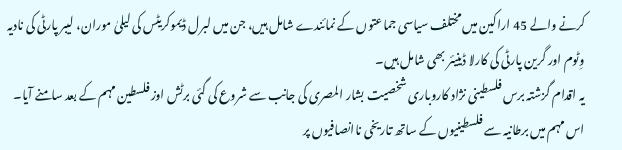کرنے والے 45 اراکین میں مختلف سیاسی جماعتوں کے نمائندے شامل ہیں، جن میں لبرل ڈیموکریٹس کی لیلیٰ موران، لیبر پارٹی کی نادیہ وِٹوم اور گرین پارٹی کی کارلا ڈینیئر بھی شامل ہیں۔
یہ اقدام گزشتہ برس فلسطینی نژاد کاروباری شخصیت بشار المصری کی جانب سے شروع کی گئی برٹش اوز فلسطین مہم کے بعد سامنے آیا۔ اس مہم میں برطانیہ سے فلسطینیوں کے ساتھ تاریخی ناانصافیوں پر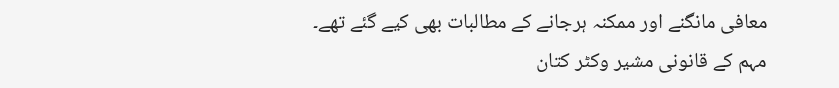معافی مانگنے اور ممکنہ ہرجانے کے مطالبات بھی کیے گئے تھے۔
مہم کے قانونی مشیر وکٹر کتان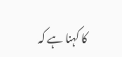کا کہنا ہے کہ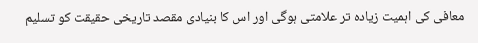معافی کی اہمیت زیادہ تر علامتی ہوگی اور اس کا بنیادی مقصد تاریخی حقیقت کو تسلیم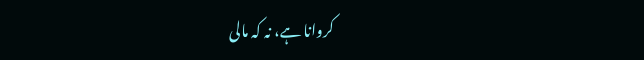کروانا ہے، نہ کہ مالی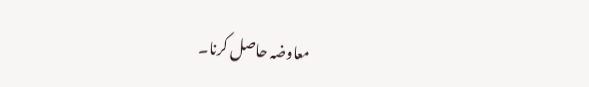معاوضہ حاصل کرنا۔